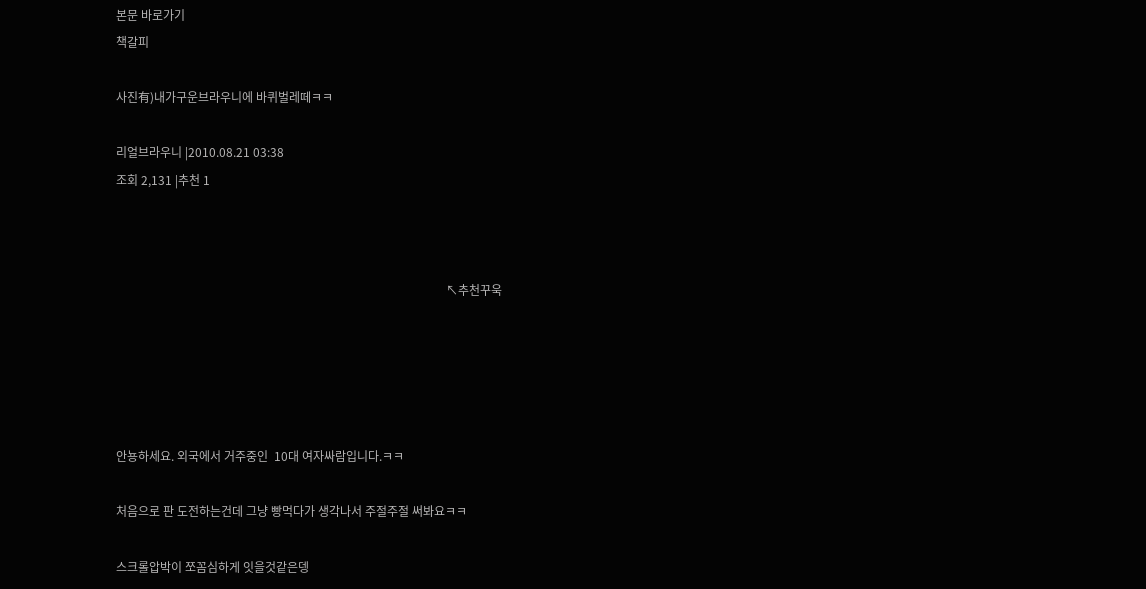본문 바로가기
책갈피

사진有)내가구운브라우니에 바퀴벌레떼ㅋㅋ

리얼브라우니 |2010.08.21 03:38
조회 2,131 |추천 1



                                                                                                              ↖추천꾸욱





안뇽하세요. 외국에서 거주중인  10대 여자싸람입니다.ㅋㅋ

처음으로 판 도전하는건데 그냥 빵먹다가 생각나서 주절주절 써봐요ㅋㅋ

스크롤압박이 쪼꼼심하게 잇을것같은뎅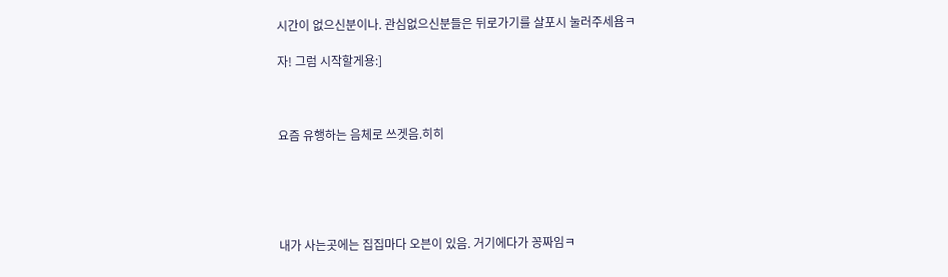시간이 없으신분이나. 관심없으신분들은 뒤로가기를 살포시 눌러주세욤ㅋ

자! 그럼 시작할게용:]



요즘 유행하는 음체로 쓰겟음.히히





내가 사는곳에는 집집마다 오븐이 있음. 거기에다가 꽁짜임ㅋ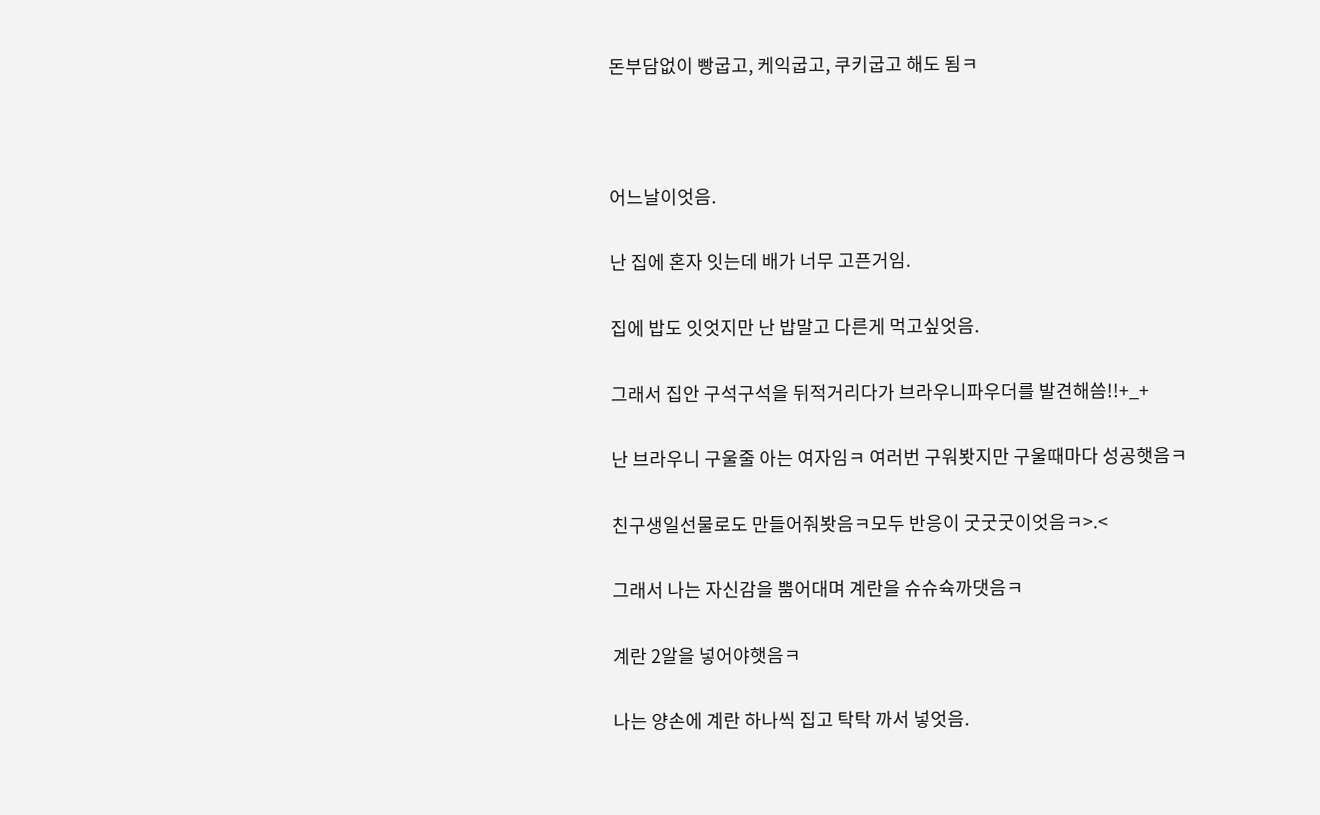돈부담없이 빵굽고, 케익굽고, 쿠키굽고 해도 됨ㅋ



어느날이엇음.

난 집에 혼자 잇는데 배가 너무 고픈거임.

집에 밥도 잇엇지만 난 밥말고 다른게 먹고싶엇음.

그래서 집안 구석구석을 뒤적거리다가 브라우니파우더를 발견해씀!!+_+

난 브라우니 구울줄 아는 여자임ㅋ 여러번 구워봣지만 구울때마다 성공햇음ㅋ

친구생일선물로도 만들어줘봣음ㅋ모두 반응이 굿굿굿이엇음ㅋ>.<

그래서 나는 자신감을 뿜어대며 계란을 슈슈슉까댓음ㅋ

계란 2알을 넣어야햇음ㅋ

나는 양손에 계란 하나씩 집고 탁탁 까서 넣엇음.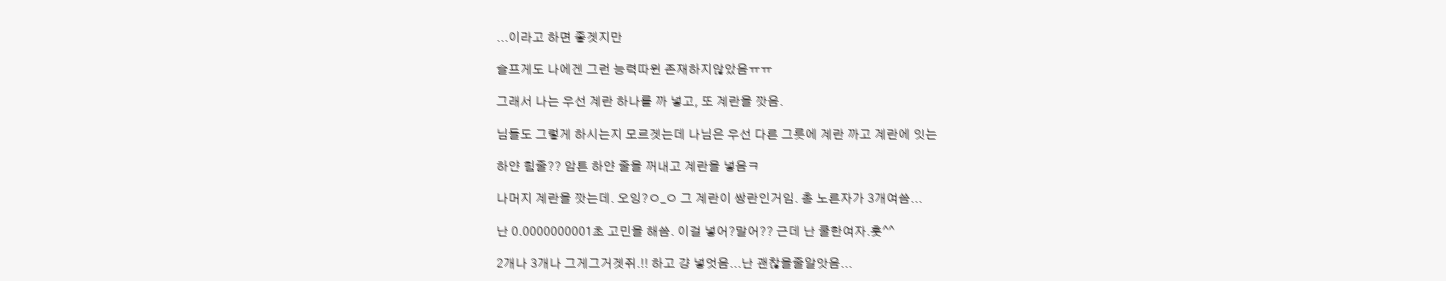...이라고 하면 좋겟지만

슬프게도 나에겐 그런 능력따윈 존재하지않았음ㅠㅠ

그래서 나는 우선 계란 하나를 까 넣고, 또 계란을 깟음.

님들도 그렇게 하시는지 모르겟는데 나님은 우선 다른 그릇에 계란 까고 계란에 잇는

하얀 힘줄?? 암튼 하얀 줄을 꺼내고 계란을 넣음ㅋ

나머지 계란을 깟는데. 오잉?ㅇ_ㅇ 그 계란이 쌍란인거임. 총 노른자가 3개여씀...

난 0.0000000001초 고민을 해씀. 이걸 넣어?말어?? 근데 난 쿨한여자.훗^^

2개나 3개나 그게그거겟쥐.!! 하고 걍 넣엇음...난 괜찮을줄알앗음...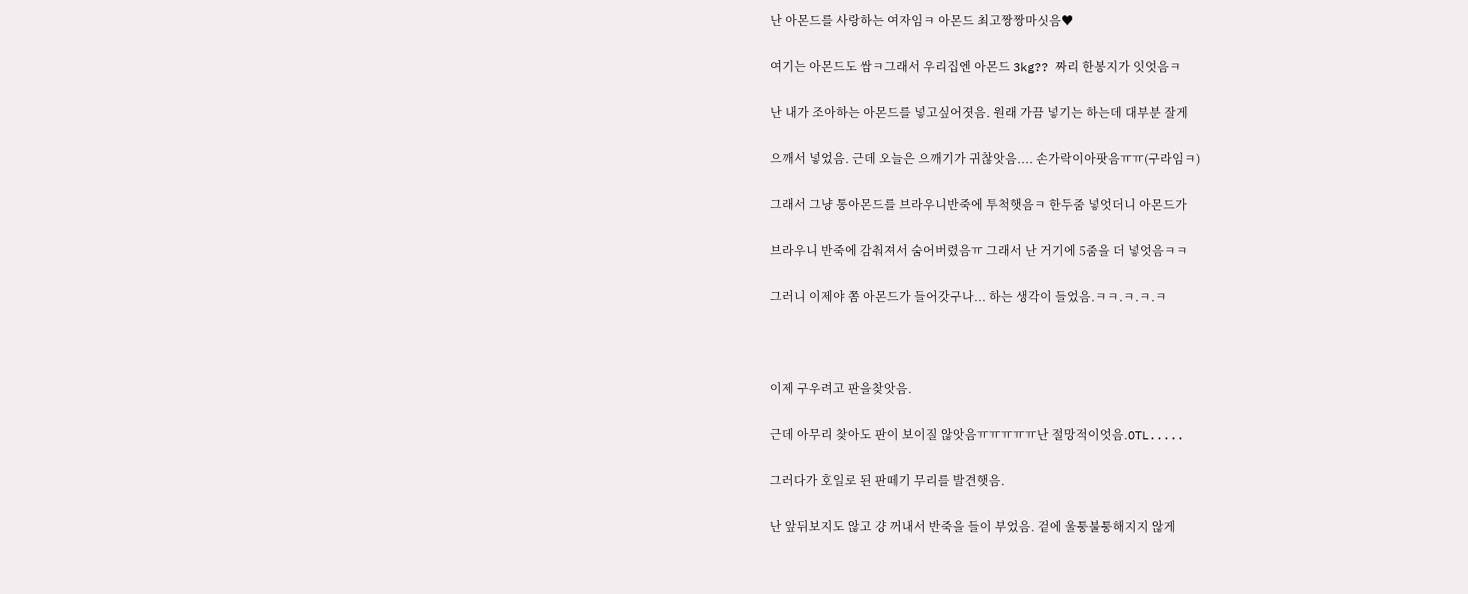난 아몬드를 사랑하는 여자임ㅋ 아몬드 최고짱짱마싯음♥

여기는 아몬드도 쌈ㅋ그래서 우리집엔 아몬드 3kg?? 짜리 한봉지가 잇엇음ㅋ

난 내가 조아하는 아몬드를 넣고싶어졋음. 원래 가끔 넣기는 하는데 대부분 잘게

으깨서 넣었음. 근데 오늘은 으깨기가 귀찮앗음.... 손가락이아팟음ㅠㅠ(구라임ㅋ)

그래서 그냥 통아몬드를 브라우니반죽에 투척햇음ㅋ 한두줌 넣엇더니 아몬드가

브라우니 반죽에 감춰져서 숨어버렸음ㅠ 그래서 난 거기에 5줌을 더 넣엇음ㅋㅋ

그러니 이제야 쫌 아몬드가 들어갓구나... 하는 생각이 들었음.ㅋㅋ.ㅋ.ㅋ.ㅋ



이제 구우려고 판을찾앗음.

근데 아무리 찾아도 판이 보이질 않앗음ㅠㅠㅠㅠㅠ난 절망적이엇음.OTL.....

그러다가 호일로 된 판떼기 무리를 발견햇음.

난 앞뒤보지도 않고 걍 꺼내서 반죽을 들이 부었음. 겉에 울퉁불퉁해지지 않게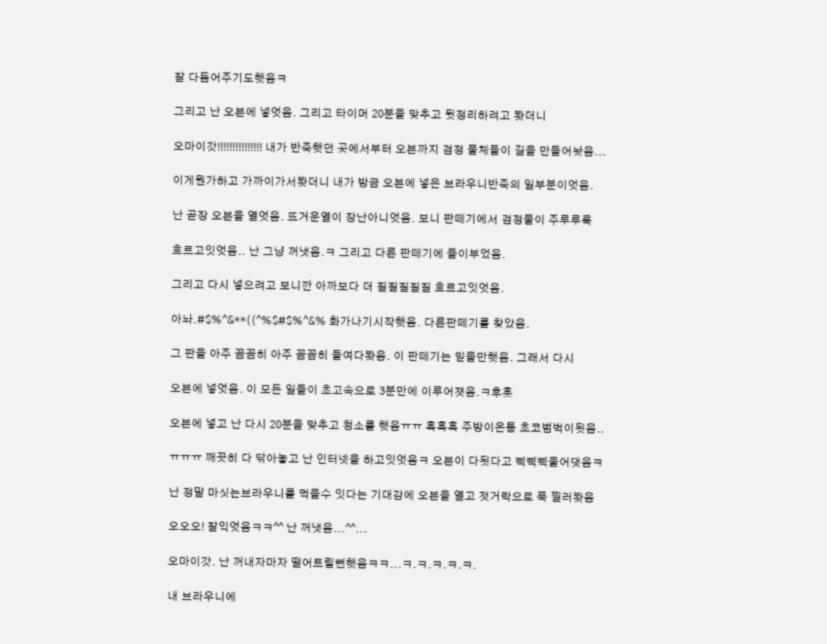잘 다듬어주기도햇음ㅋ

그리고 난 오븐에 넣엇음. 그리고 타이머 20분을 맞추고 뒷정리하려고 봣더니

오마이갓!!!!!!!!!!!!!!! 내가 반죽햇던 곳에서부터 오븐까지 검정 물체들이 길을 만들어놧음...

이게뭔가하고 가까이가서봣더니 내가 방금 오븐에 넣은 브라우니반죽의 일부분이엇음.

난 곧장 오븐을 열엇음. 뜨거운열이 장난아니엇음. 보니 판떼기에서 검정물이 주루루룩

흐르고잇엇음.. 난 그냥 꺼냇음.ㅋ 그리고 다른 판떼기에 들이부었음.

그리고 다시 넣으려고 보니깐 아까보다 더 질질질질질 흐르고잇엇음.

아놔.#$%^&**((^%$#$%^&% 화가나기시작햇음. 다른판떼기를 찾았음.

그 판을 아주 꼼꼼히 아주 꼼꼼히 들여다봣음. 이 판떼기는 믿을만햇음. 그래서 다시

오븐에 넣엇음. 이 모든 일들이 초고속으로 3분만에 이루어졋음.ㅋ후훗

오븐에 넣고 난 다시 20분을 맞추고 청소를 햇음ㅠㅠ 흑흑흑 주방이온통 초코범벅이됫음..

ㅠㅠㅠ 깨끗히 다 닦아놓고 난 인터넷을 하고잇엇음ㅋ 오븐이 다됫다고 삑삑삑울어댓음ㅋ

난 정말 마싯는브라우니를 먹을수 잇다는 기대감에 오븐을 열고 젓거락으로 푹 찔러봣음

오오오! 잘익엇음ㅋㅋ^^ 난 꺼냇음...^^...

오마이갓. 난 꺼내자마자 떨어트릴뻔햇음ㅋㅋ...ㅋ.ㅋ.ㅋ.ㅋ.ㅋ.

내 브라우니에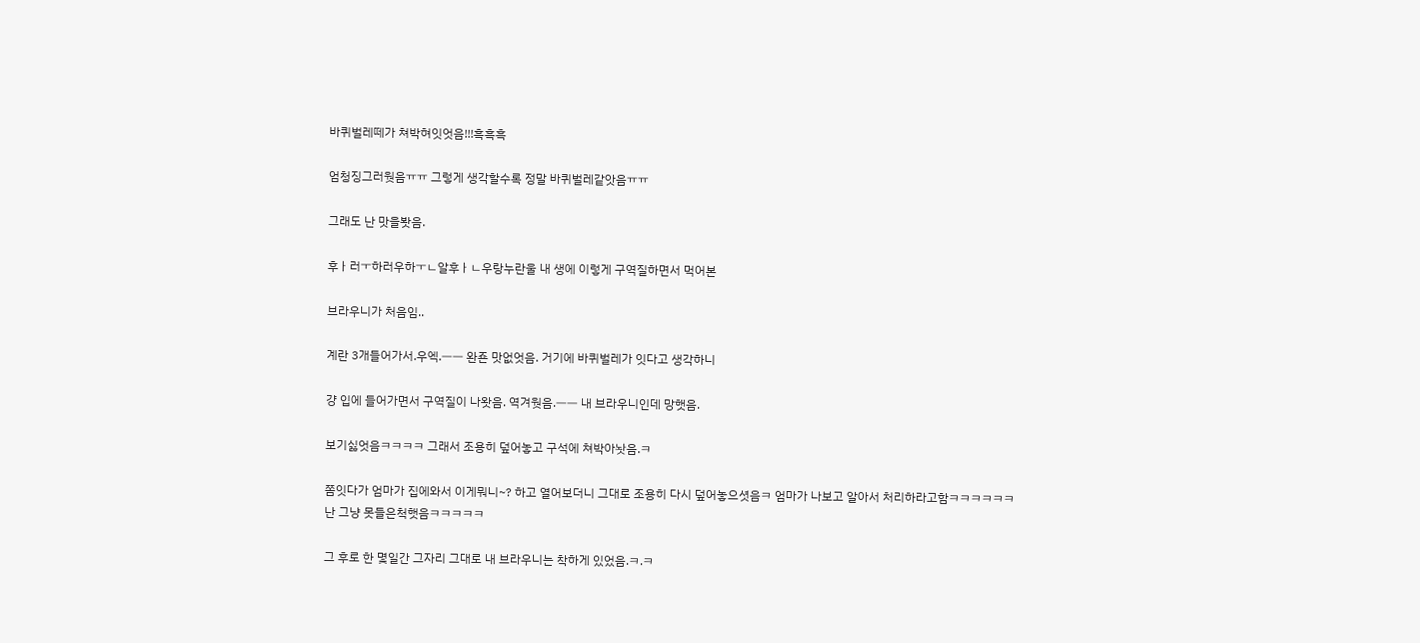바퀴벌레떼가 쳐박혀잇엇음!!!흑흑흑

엄청징그러웟음ㅠㅠ 그렇게 생각할수록 정말 바퀴벌레같앗음ㅠㅠ

그래도 난 맛을봣음.

후ㅏ러ㅜ하러우하ㅜㄴ알후ㅏㄴ우랑누란울 내 생에 이렇게 구역질하면서 먹어본

브라우니가 처음임..

계란 3개들어가서.우엑.ㅡㅡ 완죤 맛없엇음. 거기에 바퀴벌레가 잇다고 생각하니

걍 입에 들어가면서 구역질이 나왓음. 역겨웟음.ㅡㅡ 내 브라우니인데 망햇음.

보기싫엇음ㅋㅋㅋㅋ 그래서 조용히 덮어놓고 구석에 쳐박아놧음.ㅋ

쫌잇다가 엄마가 집에와서 이게뭐니~? 하고 열어보더니 그대로 조용히 다시 덮어놓으셧음ㅋ 엄마가 나보고 알아서 처리하라고함ㅋㅋㅋㅋㅋㅋ 난 그냥 못들은척햇음ㅋㅋㅋㅋㅋ

그 후로 한 몇일간 그자리 그대로 내 브라우니는 착하게 있었음.ㅋ.ㅋ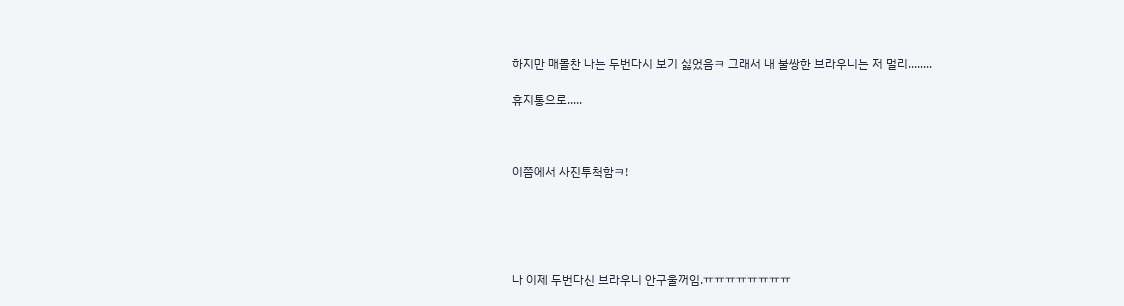하지만 매몰찬 나는 두번다시 보기 싫었음ㅋ 그래서 내 불쌍한 브라우니는 저 멀리........

휴지통으로.....



이쯤에서 사진투척함ㅋ!





나 이제 두번다신 브라우니 안구울꺼임.ㅠㅠㅠㅠㅠㅠㅠㅠ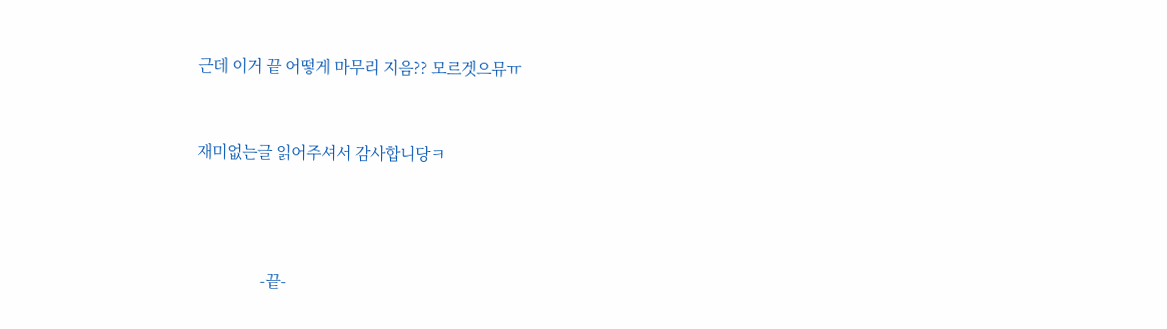근데 이거 끝 어떻게 마무리 지음?? 모르겟으뮤ㅠ



재미없는글 읽어주셔서 감사합니당ㅋ





                -끝-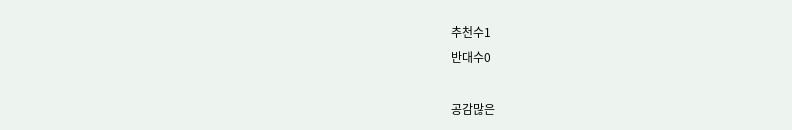추천수1
반대수0

공감많은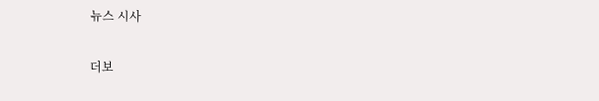뉴스 시사

더보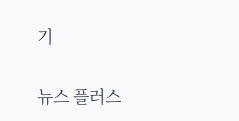기

뉴스 플러스